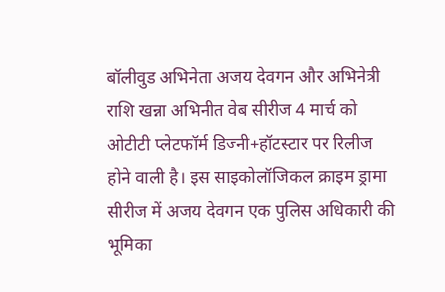बॉलीवुड अभिनेता अजय देवगन और अभिनेत्री राशि खन्ना अभिनीत वेब सीरीज 4 मार्च को ओटीटी प्लेटफॉर्म डिज्नी+हॉटस्टार पर रिलीज होने वाली है। इस साइकोलॉजिकल क्राइम ड्रामा सीरीज में अजय देवगन एक पुलिस अधिकारी की भूमिका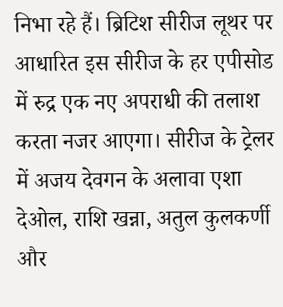निभा रहे हैं। ब्रिटिश सीरीज लूथर पर आधारित इस सीरीज के हर एपीसोड में रुद्र एक नए अपराधी की तलाश करता नजर आएगा। सीरीज के ट्रेलर में अजय देवगन के अलावा एशा देओल, राशि खन्ना, अतुल कुलकर्णी और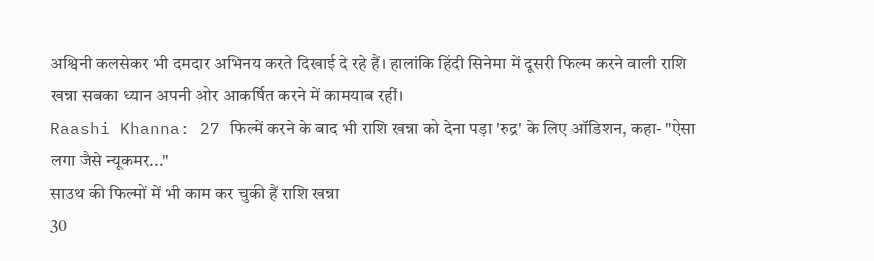अश्विनी कलसेकर भी दमदार अभिनय करते दिखाई दे रहे हैं। हालांकि हिंदी सिनेमा में दूसरी फिल्म करने वाली राशि खन्ना सबका ध्यान अपनी ओर आकर्षित करने में कामयाब रहीं।
Raashi Khanna: 27 फिल्में करने के बाद भी राशि खन्ना को देना पड़ा 'रुद्र' के लिए ऑडिशन, कहा- "ऐसा लगा जैसे न्यूकमर..."
साउथ की फिल्मों में भी काम कर चुकी हैं राशि खन्ना
30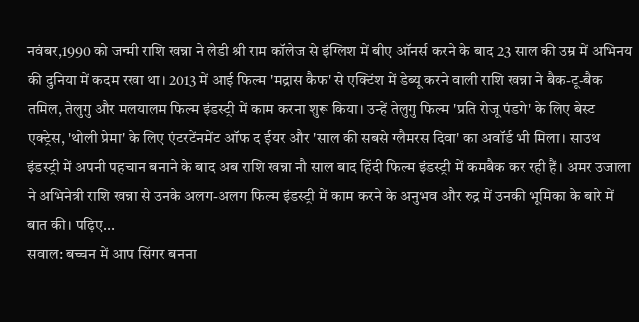नवंबर,1990 को जन्मी राशि खन्ना ने लेडी श्री राम कॉलेज से इंग्लिश में बीए ऑनर्स करने के बाद 23 साल की उम्र में अभिनय की दुनिया में कदम रखा था। 2013 में आई फिल्म 'मद्रास कैफ' से एक्टिंश में डेब्यू करने वाली राशि खन्ना ने बैक-टू-बैक तमिल, तेलुगु और मलयालम फिल्म इंडस्ट्री में काम करना शुरू किया। उन्हें तेलुगु फिल्म 'प्रति रोजू पंडगे' के लिए बेस्ट एक्ट्रेस, 'थोली प्रेमा' के लिए एंटरटेंनमेंट ऑफ द ईयर और 'साल की सबसे ग्लैमरस दिवा' का अवॉर्ड भी मिला। साउथ इंडस्ट्री में अपनी पहचान बनाने के बाद अब राशि खन्ना नौ साल बाद हिंदी फिल्म इंडस्ट्री में कमबैक कर रही हैं। अमर उजाला ने अभिनेत्री राशि खन्ना से उनके अलग-अलग फिल्म इंडस्ट्री में काम करने के अनुभव और रुद्र में उनकी भूमिका के बारे में बात की। पढ़िए...
सवाल: बच्चन में आप सिंगर बनना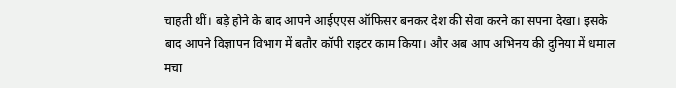चाहती थीं। बड़े होने के बाद आपने आईएएस ऑफिसर बनकर देश की सेवा करने का सपना देखा। इसके बाद आपने विज्ञापन विभाग में बतौर कॉपी राइटर काम किया। और अब आप अभिनय की दुनिया में धमाल मचा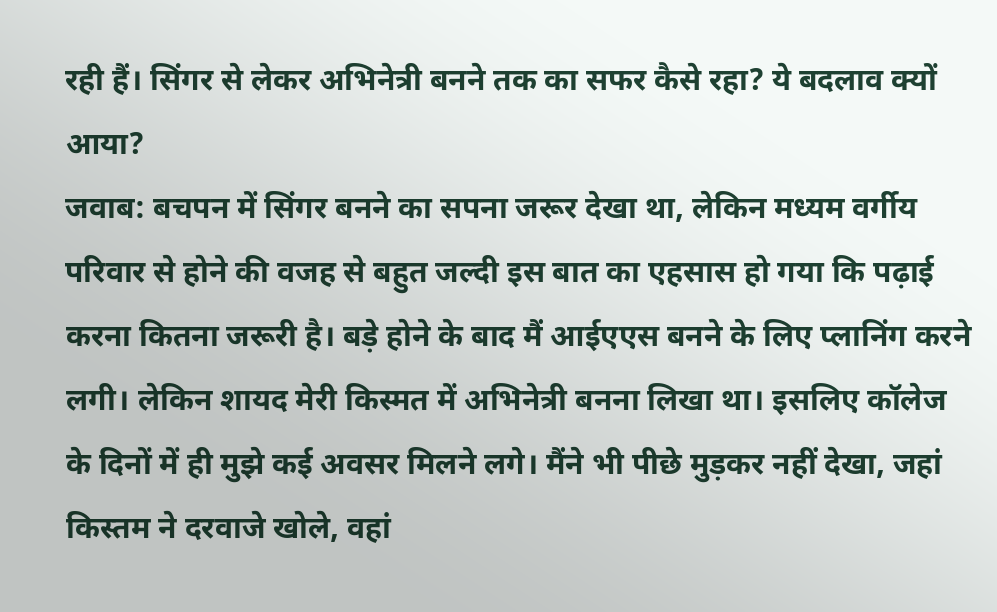रही हैं। सिंगर से लेकर अभिनेत्री बनने तक का सफर कैसे रहा? ये बदलाव क्यों आया?
जवाब: बचपन में सिंगर बनने का सपना जरूर देखा था, लेकिन मध्यम वर्गीय परिवार से होने की वजह से बहुत जल्दी इस बात का एहसास हो गया कि पढ़ाई करना कितना जरूरी है। बड़े होने के बाद मैं आईएएस बनने के लिए प्लानिंग करने लगी। लेकिन शायद मेरी किस्मत में अभिनेत्री बनना लिखा था। इसलिए कॉलेज के दिनों में ही मुझे कई अवसर मिलने लगे। मैंने भी पीछे मुड़कर नहीं देखा, जहां किस्तम ने दरवाजे खोले, वहां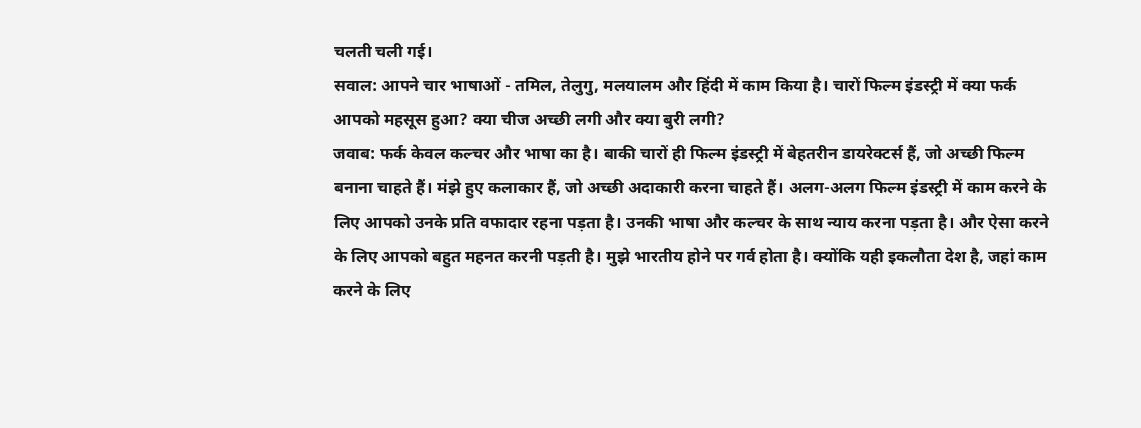चलती चली गई।
सवाल: आपने चार भाषाओं - तमिल, तेलुगु, मलयालम और हिंदी में काम किया है। चारों फिल्म इंडस्ट्री में क्या फर्क आपको महसूस हुआ? क्या चीज अच्छी लगी और क्या बुरी लगी?
जवाब: फर्क केवल कल्चर और भाषा का है। बाकी चारों ही फिल्म इंडस्ट्री में बेहतरीन डायरेक्टर्स हैं, जो अच्छी फिल्म बनाना चाहते हैं। मंझे हुए कलाकार हैं, जो अच्छी अदाकारी करना चाहते हैं। अलग-अलग फिल्म इंडस्ट्री में काम करने के लिए आपको उनके प्रति वफादार रहना पड़ता है। उनकी भाषा और कल्चर के साथ न्याय करना पड़ता है। और ऐसा करने के लिए आपको बहुत महनत करनी पड़ती है। मुझे भारतीय होने पर गर्व होता है। क्योंकि यही इकलौता देश है, जहां काम करने के लिए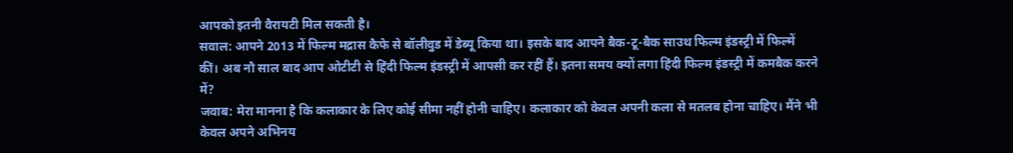आपको इतनी वैरायटी मिल सकती है।
सवाल: आपने 2013 में फिल्म मद्रास कैफे से बॉलीवुड में डेब्यू किया था। इसके बाद आपने बैक-टू-बैक साउथ फिल्म इंडस्ट्री में फिल्में कीं। अब नौ साल बाद आप ओटीटी से हिंदी फिल्म इंडस्ट्री में आपसी कर रहीं हैं। इतना समय क्यों लगा हिंदी फिल्म इंडस्ट्री में कमबैक करने में?
जवाब: मेरा मानना है कि कलाकार के लिए कोई सीमा नहीं होनी चाहिए। कलाकार को केवल अपनी कला से मतलब होना चाहिए। मैंने भी केवल अपने अभिनय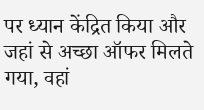पर ध्यान केंद्रित किया और जहां से अच्छा ऑफर मिलते गया, वहां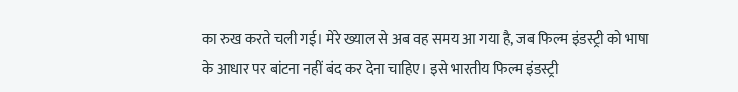का रुख करते चली गई। मेरे ख्याल से अब वह समय आ गया है, जब फिल्म इंडस्ट्री को भाषा के आधार पर बांटना नहीं बंद कर देना चाहिए। इसे भारतीय फिल्म इंडस्ट्री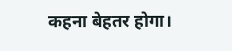कहना बेहतर होगा।